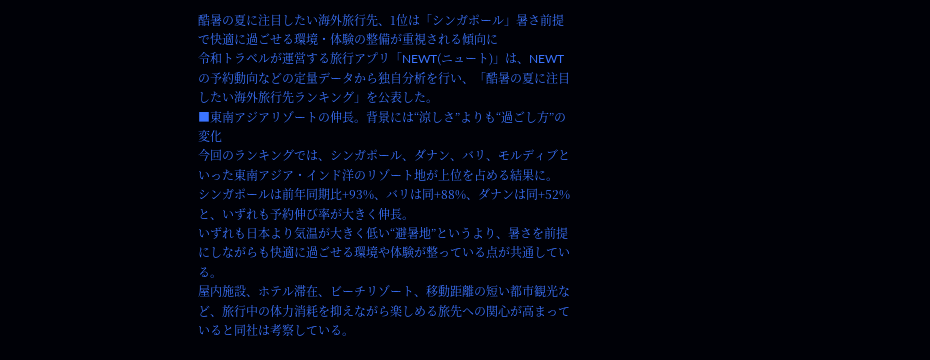酷暑の夏に注目したい海外旅行先、1位は「シンガポール」暑さ前提で快適に過ごせる環境・体験の整備が重視される傾向に
令和トラベルが運営する旅行アプリ「NEWT(ニュート)」は、NEWTの予約動向などの定量データから独自分析を行い、「酷暑の夏に注目したい海外旅行先ランキング」を公表した。
■東南アジアリゾートの伸長。背景には“涼しさ”よりも“過ごし方”の変化
今回のランキングでは、シンガポール、ダナン、バリ、モルディブといった東南アジア・インド洋のリゾート地が上位を占める結果に。
シンガポールは前年同期比+93%、バリは同+88%、ダナンは同+52%と、いずれも予約伸び率が大きく伸長。
いずれも日本より気温が大きく低い“避暑地”というより、暑さを前提にしながらも快適に過ごせる環境や体験が整っている点が共通している。
屋内施設、ホテル滞在、ビーチリゾート、移動距離の短い都市観光など、旅行中の体力消耗を抑えながら楽しめる旅先への関心が高まっていると同社は考察している。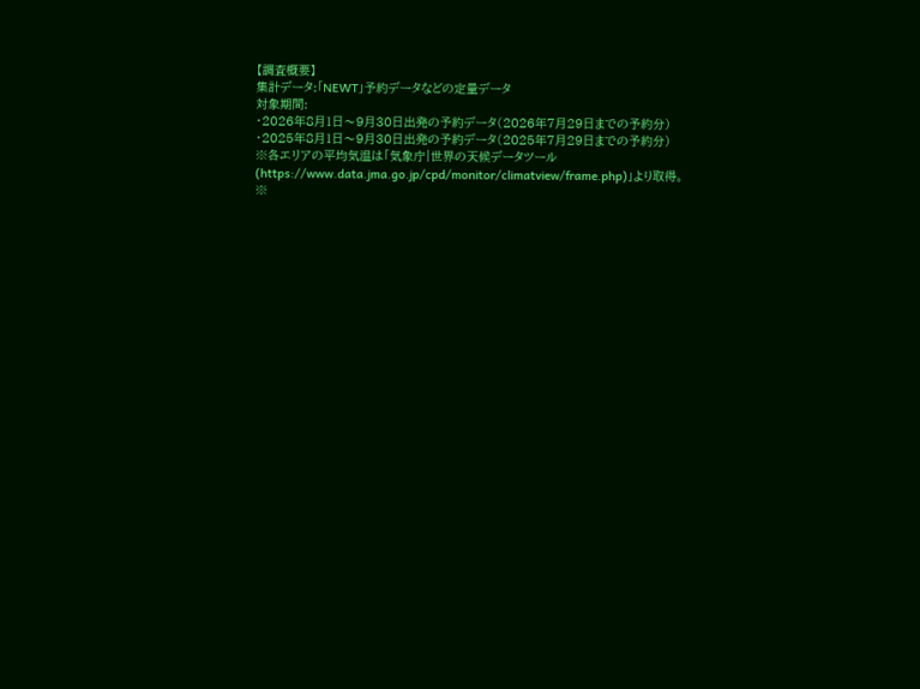【調査概要】
集計データ:「NEWT」予約データなどの定量データ
対象期間:
・2026年8月1日〜9月30日出発の予約データ(2026年7月29日までの予約分)
・2025年8月1日〜9月30日出発の予約データ(2025年7月29日までの予約分)
※各エリアの平均気温は「気象庁|世界の天候データツール(https://www.data.jma.go.jp/cpd/monitor/climatview/frame.php)」より取得。
※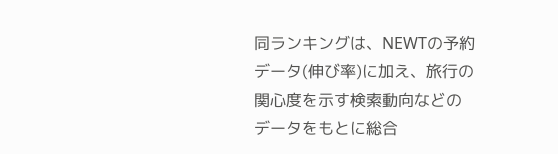同ランキングは、NEWTの予約データ(伸び率)に加え、旅行の関心度を示す検索動向などのデータをもとに総合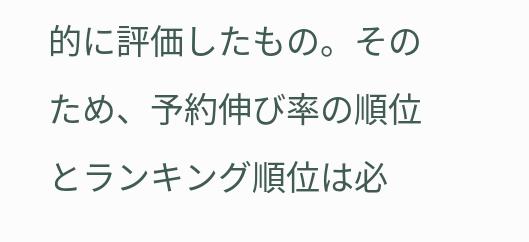的に評価したもの。そのため、予約伸び率の順位とランキング順位は必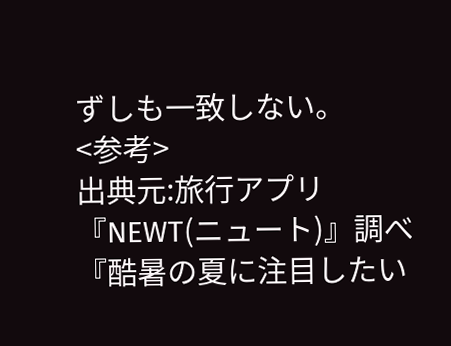ずしも一致しない。
<参考>
出典元:旅行アプリ『NEWT(ニュート)』調べ『酷暑の夏に注目したい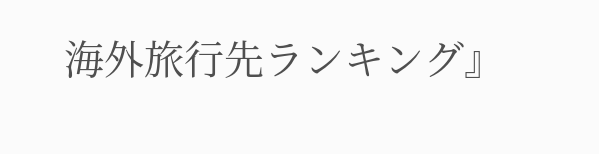海外旅行先ランキング』